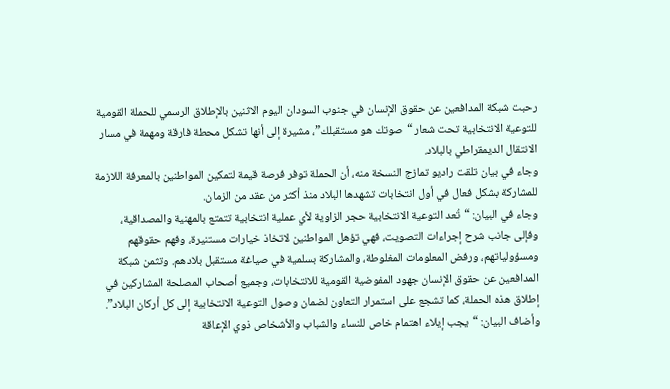رحبت شبكة المدافعين عن حقوق الإنسان في جنوب السودان اليوم الاثنين بالإطلاق الرسمي للحملة القومية للتوعية الانتخابية تحت شعار “صوتك هو مستقبلك”، مشيرة إلى أنها تشكل محطة فارقة ومهمة في مسار الانتقال الديمقراطي بالبلاد.
وجاء في بيان تلقت راديو تمازج النسخة منه، أن الحملة توفر فرصة قيمة لتمكين المواطنين بالمعرفة اللازمة للمشاركة بشكل فعال في أول انتخابات تشهدها البلاد منذ أكثر من عقد من الزمان.
وجاء في البيان: “تُعد التوعية الانتخابية حجر الزاوية لأي عملية انتخابية تتمتع بالمهنية والمصداقية، وفإلى جانب شرح إجراءات التصويت، فهي تؤهل المواطنين لاتخاذ خيارات مستنيرة، وفهم حقوقهم ومسؤولياتهم، ورفض المعلومات المغلوطة، والمشاركة بسلمية في صياغة مستقبل بلادهم. وتثمن شبكة المدافعين عن حقوق الإنسان جهود المفوضية القومية للانتخابات، وجميع أصحاب المصلحة المشاركين في إطلاق هذه الحملة، كما تشجع على استمرار التعاون لضمان وصول التوعية الانتخابية إلى كل أركان البلاد”.
وأضاف البيان: “يجب إيلاء اهتمام خاص للنساء والشباب والأشخاص ذوي الإعاقة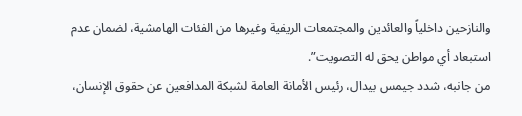والنازحين داخلياً والعائدين والمجتمعات الريفية وغيرها من الفئات الهامشية، لضمان عدم استبعاد أي مواطن يحق له التصويت”.
من جانبه، شدد جيمس بيدال، رئيس الأمانة العامة لشبكة المدافعين عن حقوق الإنسان،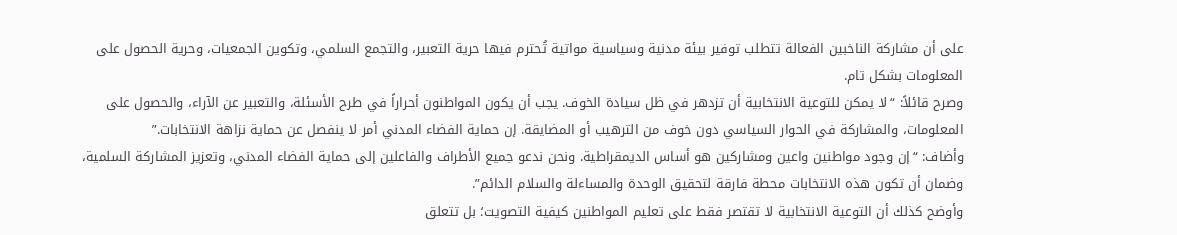على أن مشاركة الناخبين الفعالة تتطلب توفير بيئة مدنية وسياسية مواتية تُحترم فيها حرية التعبير، والتجمع السلمي، وتكوين الجمعيات، وحرية الحصول على المعلومات بشكل تام.
وصرح قائلاً: “لا يمكن للتوعية الانتخابية أن تزدهر في ظل سيادة الخوف. يجب أن يكون المواطنون أحراراً في طرح الأسئلة، والتعبير عن الآراء، والحصول على المعلومات، والمشاركة في الحوار السياسي دون خوف من الترهيب أو المضايقة. إن حماية الفضاء المدني أمر لا ينفصل عن حماية نزاهة الانتخابات.”
وأضاف: “إن وجود مواطنين واعين ومشاركين هو أساس الديمقراطية. ونحن ندعو جميع الأطراف والفاعلين إلى حماية الفضاء المدني، وتعزيز المشاركة السلمية، وضمان أن تكون هذه الانتخابات محطة فارقة لتحقيق الوحدة والمساءلة والسلام الدائم”.
وأوضح كذلك أن التوعية الانتخابية لا تقتصر فقط على تعليم المواطنين كيفية التصويت؛ بل تتعلق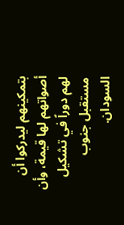بتمكينهم ليدركوا أن أصواتهم لها قيمة، وأن لهم دوراً في تشكيل مستقبل جنوب السودان.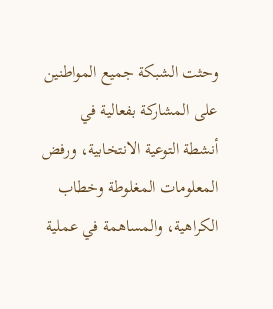وحثت الشبكة جميع المواطنين على المشاركة بفعالية في أنشطة التوعية الانتخابية، ورفض المعلومات المغلوطة وخطاب الكراهية، والمساهمة في عملية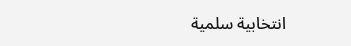انتخابية سلمية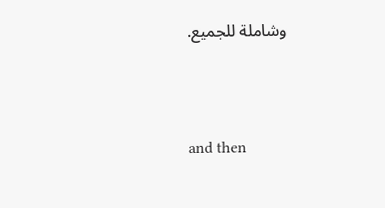وشاملة للجميع.




and then